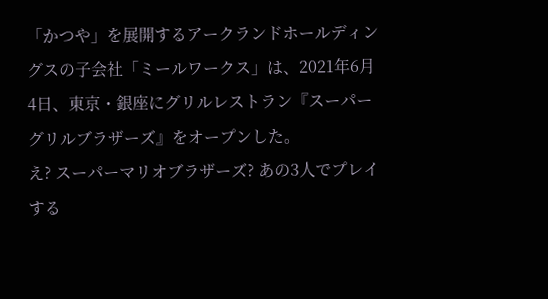「かつや」を展開するアークランドホールディングスの子会社「ミールワークス」は、2021年6月4日、東京・銀座にグリルレストラン『スーパーグリルブラザーズ』をオープンした。
え? スーパーマリオブラザーズ? あの3人でプレイする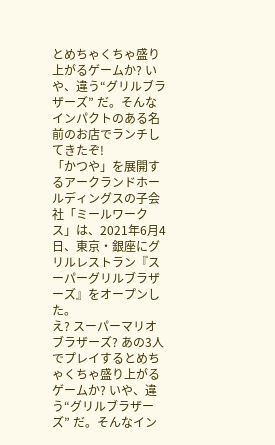とめちゃくちゃ盛り上がるゲームか? いや、違う“グリルブラザーズ” だ。そんなインパクトのある名前のお店でランチしてきたぞ!
「かつや」を展開するアークランドホールディングスの子会社「ミールワークス」は、2021年6月4日、東京・銀座にグリルレストラン『スーパーグリルブラザーズ』をオープンした。
え? スーパーマリオブラザーズ? あの3人でプレイするとめちゃくちゃ盛り上がるゲームか? いや、違う“グリルブラザーズ” だ。そんなイン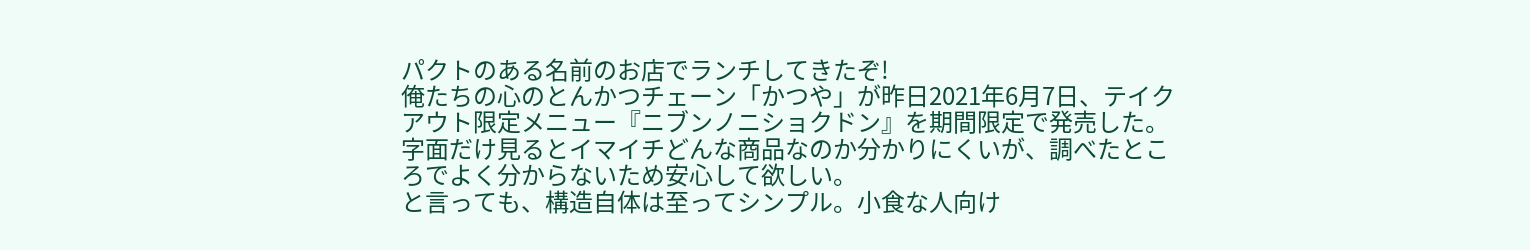パクトのある名前のお店でランチしてきたぞ!
俺たちの心のとんかつチェーン「かつや」が昨日2021年6月7日、テイクアウト限定メニュー『ニブンノニショクドン』を期間限定で発売した。字面だけ見るとイマイチどんな商品なのか分かりにくいが、調べたところでよく分からないため安心して欲しい。
と言っても、構造自体は至ってシンプル。小食な人向け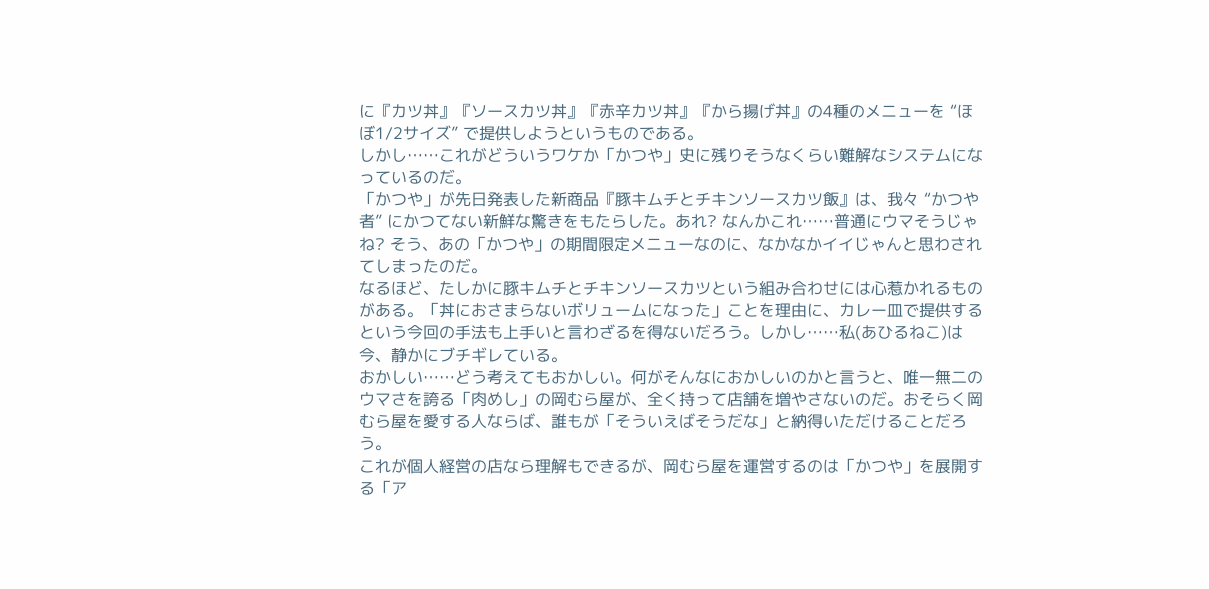に『カツ丼』『ソースカツ丼』『赤辛カツ丼』『から揚げ丼』の4種のメニューを “ほぼ1/2サイズ” で提供しようというものである。
しかし……これがどういうワケか「かつや」史に残りそうなくらい難解なシステムになっているのだ。
「かつや」が先日発表した新商品『豚キムチとチキンソースカツ飯』は、我々 “かつや者” にかつてない新鮮な驚きをもたらした。あれ? なんかこれ……普通にウマそうじゃね? そう、あの「かつや」の期間限定メニューなのに、なかなかイイじゃんと思わされてしまったのだ。
なるほど、たしかに豚キムチとチキンソースカツという組み合わせには心惹かれるものがある。「丼におさまらないボリュームになった」ことを理由に、カレー皿で提供するという今回の手法も上手いと言わざるを得ないだろう。しかし……私(あひるねこ)は今、静かにブチギレている。
おかしい……どう考えてもおかしい。何がそんなにおかしいのかと言うと、唯一無二のウマさを誇る「肉めし」の岡むら屋が、全く持って店舗を増やさないのだ。おそらく岡むら屋を愛する人ならば、誰もが「そういえばそうだな」と納得いただけることだろう。
これが個人経営の店なら理解もできるが、岡むら屋を運営するのは「かつや」を展開する「ア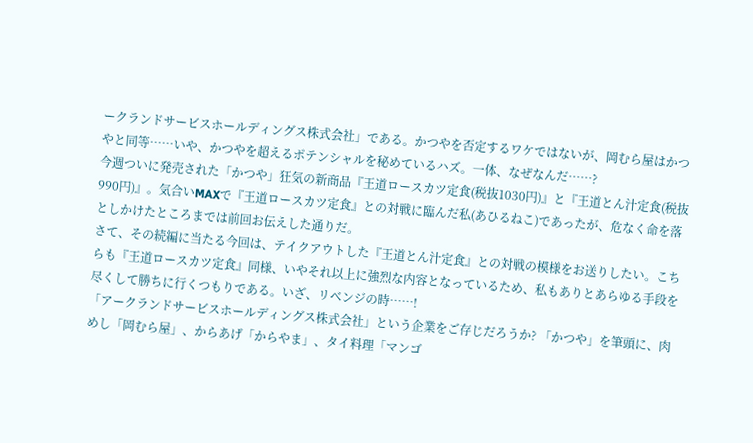ークランドサービスホールディングス株式会社」である。かつやを否定するワケではないが、岡むら屋はかつやと同等……いや、かつやを超えるポテンシャルを秘めているハズ。一体、なぜなんだ……?
今週ついに発売された「かつや」狂気の新商品『王道ロースカツ定食(税抜1030円)』と『王道とん汁定食(税抜990円)』。気合いMAXで『王道ロースカツ定食』との対戦に臨んだ私(あひるねこ)であったが、危なく命を落としかけたところまでは前回お伝えした通りだ。
さて、その続編に当たる今回は、テイクアウトした『王道とん汁定食』との対戦の模様をお送りしたい。こちらも『王道ロースカツ定食』同様、いやそれ以上に強烈な内容となっているため、私もありとあらゆる手段を尽くして勝ちに行くつもりである。いざ、リベンジの時……!
「アークランドサービスホールディングス株式会社」という企業をご存じだろうか? 「かつや」を筆頭に、肉めし「岡むら屋」、からあげ「からやま」、タイ料理「マンゴ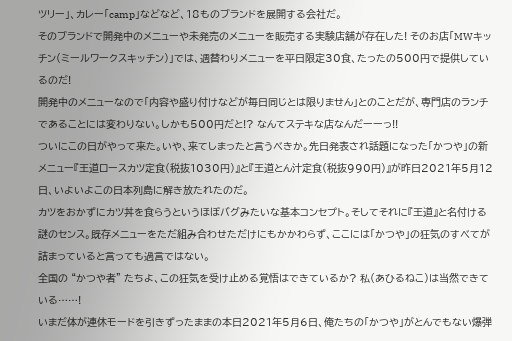ツリー」、カレー「camp」などなど、18ものブランドを展開する会社だ。
そのブランドで開発中のメニューや未発売のメニューを販売する実験店舗が存在した! そのお店「MWキッチン(ミールワークスキッチン)」では、週替わりメニューを平日限定30食、たったの500円で提供しているのだ!
開発中のメニューなので「内容や盛り付けなどが毎日同じとは限りません」とのことだが、専門店のランチであることには変わりない。しかも500円だと!? なんてステキな店なんだーーっ!!
ついにこの日がやって来た。いや、来てしまったと言うべきか。先日発表され話題になった「かつや」の新メニュー『王道ロースカツ定食(税抜1030円)』と『王道とん汁定食(税抜990円)』が昨日2021年5月12日、いよいよこの日本列島に解き放たれたのだ。
カツをおかずにカツ丼を食らうというほぼバグみたいな基本コンセプト。そしてそれに『王道』と名付ける謎のセンス。既存メニューをただ組み合わせただけにもかかわらず、ここには「かつや」の狂気のすべてが詰まっていると言っても過言ではない。
全国の “かつや者” たちよ、この狂気を受け止める覚悟はできているか? 私(あひるねこ)は当然できている……!
いまだ体が連休モードを引きずったままの本日2021年5月6日、俺たちの「かつや」がとんでもない爆弾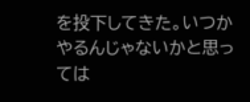を投下してきた。いつかやるんじゃないかと思っては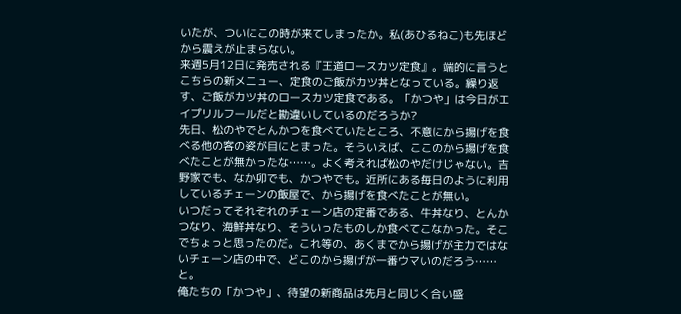いたが、ついにこの時が来てしまったか。私(あひるねこ)も先ほどから震えが止まらない。
来週5月12日に発売される『王道ロースカツ定食』。端的に言うとこちらの新メニュー、定食のご飯がカツ丼となっている。繰り返す、ご飯がカツ丼のロースカツ定食である。「かつや」は今日がエイプリルフールだと勘違いしているのだろうか?
先日、松のやでとんかつを食べていたところ、不意にから揚げを食べる他の客の姿が目にとまった。そういえば、ここのから揚げを食べたことが無かったな……。よく考えれば松のやだけじゃない。吉野家でも、なか卯でも、かつやでも。近所にある毎日のように利用しているチェーンの飯屋で、から揚げを食べたことが無い。
いつだってそれぞれのチェーン店の定番である、牛丼なり、とんかつなり、海鮮丼なり、そういったものしか食べてこなかった。そこでちょっと思ったのだ。これ等の、あくまでから揚げが主力ではないチェーン店の中で、どこのから揚げが一番ウマいのだろう……と。
俺たちの「かつや」、待望の新商品は先月と同じく合い盛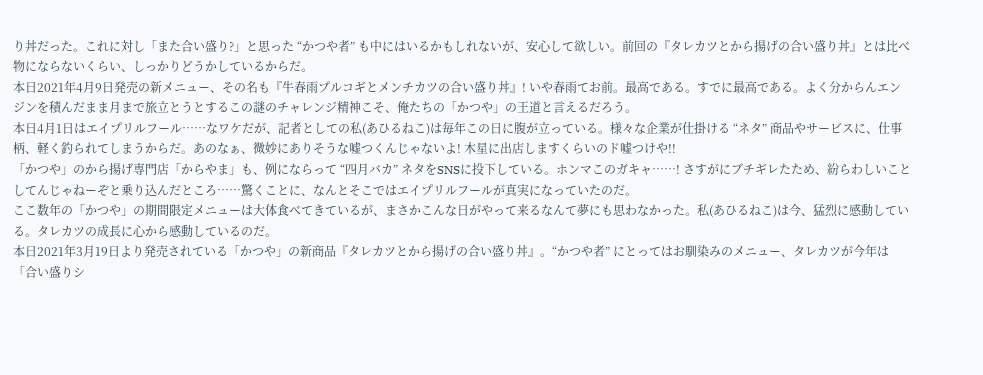り丼だった。これに対し「また合い盛り?」と思った “かつや者” も中にはいるかもしれないが、安心して欲しい。前回の『タレカツとから揚げの合い盛り丼』とは比べ物にならないくらい、しっかりどうかしているからだ。
本日2021年4月9日発売の新メニュー、その名も『牛春雨プルコギとメンチカツの合い盛り丼』! いや春雨てお前。最高である。すでに最高である。よく分からんエンジンを積んだまま月まで旅立とうとするこの謎のチャレンジ精神こそ、俺たちの「かつや」の王道と言えるだろう。
本日4月1日はエイプリルフール……なワケだが、記者としての私(あひるねこ)は毎年この日に腹が立っている。様々な企業が仕掛ける “ネタ” 商品やサービスに、仕事柄、軽く釣られてしまうからだ。あのなぁ、微妙にありそうな嘘つくんじゃないよ! 木星に出店しますくらいのド嘘つけや!!
「かつや」のから揚げ専門店「からやま」も、例にならって “四月バカ” ネタをSNSに投下している。ホンマこのガキャ……! さすがにブチギレたため、紛らわしいことしてんじゃねーぞと乗り込んだところ……驚くことに、なんとそこではエイプリルフールが真実になっていたのだ。
ここ数年の「かつや」の期間限定メニューは大体食べてきているが、まさかこんな日がやって来るなんて夢にも思わなかった。私(あひるねこ)は今、猛烈に感動している。タレカツの成長に心から感動しているのだ。
本日2021年3月19日より発売されている「かつや」の新商品『タレカツとから揚げの合い盛り丼』。“かつや者” にとってはお馴染みのメニュー、タレカツが今年は「合い盛りシ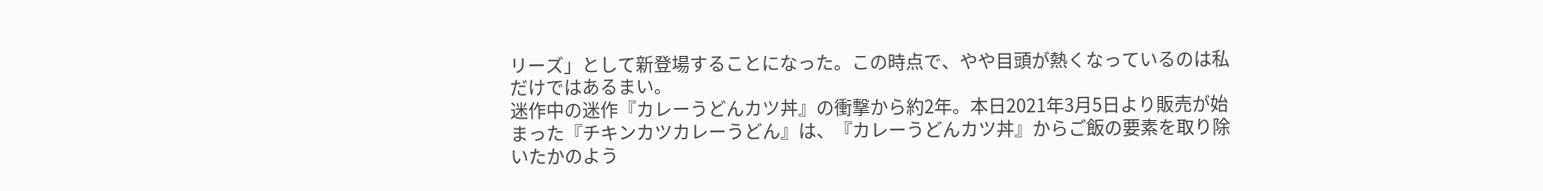リーズ」として新登場することになった。この時点で、やや目頭が熱くなっているのは私だけではあるまい。
迷作中の迷作『カレーうどんカツ丼』の衝撃から約2年。本日2021年3月5日より販売が始まった『チキンカツカレーうどん』は、『カレーうどんカツ丼』からご飯の要素を取り除いたかのよう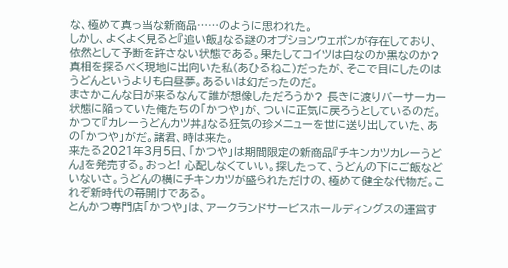な、極めて真っ当な新商品……のように思われた。
しかし、よくよく見ると『追い飯』なる謎のオプションウェポンが存在しており、依然として予断を許さない状態である。果たしてコイツは白なのか黒なのか? 真相を探るべく現地に出向いた私(あひるねこ)だったが、そこで目にしたのはうどんというよりも白昼夢。あるいは幻だったのだ。
まさかこんな日が来るなんて誰が想像しただろうか? 長きに渡りバーサーカー状態に陥っていた俺たちの「かつや」が、ついに正気に戻ろうとしているのだ。かつて『カレーうどんカツ丼』なる狂気の珍メニューを世に送り出していた、あの「かつや」がだ。諸君、時は来た。
来たる2021年3月5日、「かつや」は期間限定の新商品『チキンカツカレーうどん』を発売する。おっと! 心配しなくていい。探したって、うどんの下にご飯などいないさ。うどんの横にチキンカツが盛られただけの、極めて健全な代物だ。これぞ新時代の幕開けである。
とんかつ専門店「かつや」は、アークランドサービスホールディングスの運営す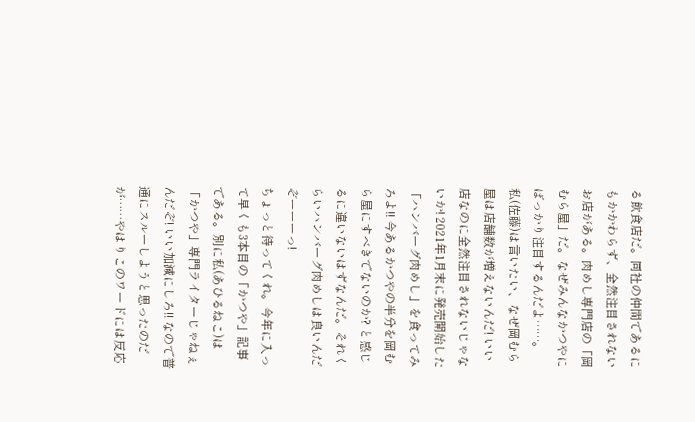る飲食店だ。同社の仲間であるにもかかわらず、全然注目されないお店がある。肉めし専門店の「岡むら屋」だ。なぜみんなかつやにばっかり注目するんだよ……。
私(佐藤)は言いたい、なぜ岡むら屋は店舗数が増えないんだ! いい店なのに全然注目されないじゃないか! 2021年1月末に発売開始した「ハンバーグ肉めし」を食ってみろよ!! 今あるかつやの半分を岡むら屋にすべきでないのか? と感じるに違いないはずなんだ。それくらいハンバーグ肉めしは良いんだぞーーーっ!
ちょっと待ってくれ。今年に入って早くも3本目の「かつや」記事である。別に私(あひるねこ)は「かつや」専門ライターじゃねぇんだぞ! いい加減にしろ!! なので普通にスルーしようと思ったのだが……やはりこのワードには反応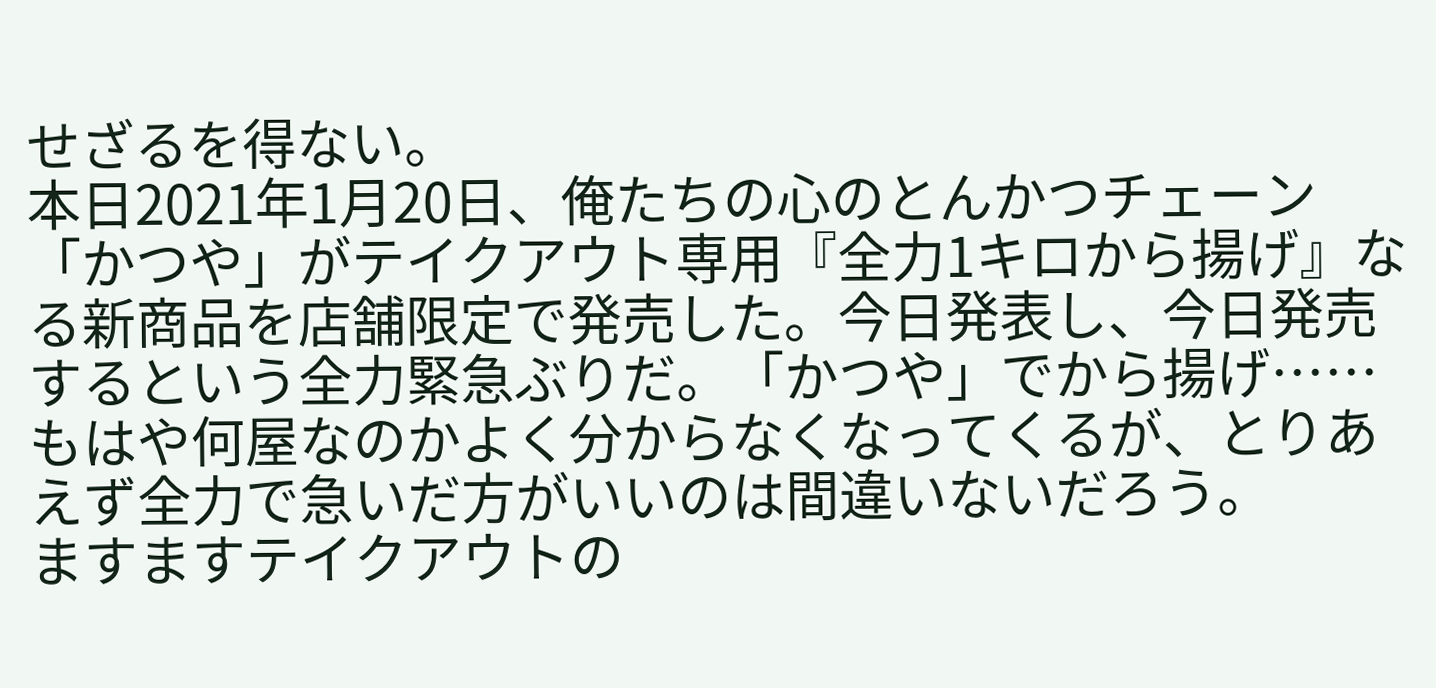せざるを得ない。
本日2021年1月20日、俺たちの心のとんかつチェーン「かつや」がテイクアウト専用『全力1キロから揚げ』なる新商品を店舗限定で発売した。今日発表し、今日発売するという全力緊急ぶりだ。「かつや」でから揚げ……もはや何屋なのかよく分からなくなってくるが、とりあえず全力で急いだ方がいいのは間違いないだろう。
ますますテイクアウトの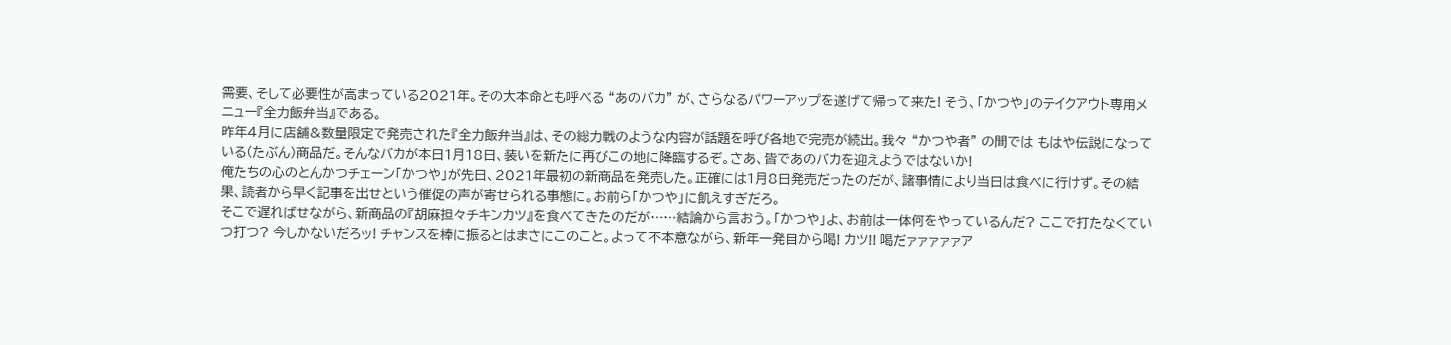需要、そして必要性が高まっている2021年。その大本命とも呼べる “あのバカ” が、さらなるパワーアップを遂げて帰って来た! そう、「かつや」のテイクアウト専用メニュー『全力飯弁当』である。
昨年4月に店舗&数量限定で発売された『全力飯弁当』は、その総力戦のような内容が話題を呼び各地で完売が続出。我々 “かつや者” の間では もはや伝説になっている(たぶん)商品だ。そんなバカが本日1月18日、装いを新たに再びこの地に降臨するぞ。さあ、皆であのバカを迎えようではないか!
俺たちの心のとんかつチェーン「かつや」が先日、2021年最初の新商品を発売した。正確には1月8日発売だったのだが、諸事情により当日は食べに行けず。その結果、読者から早く記事を出せという催促の声が寄せられる事態に。お前ら「かつや」に飢えすぎだろ。
そこで遅ればせながら、新商品の『胡麻担々チキンカツ』を食べてきたのだが……結論から言おう。「かつや」よ、お前は一体何をやっているんだ? ここで打たなくていつ打つ? 今しかないだろッ! チャンスを棒に振るとはまさにこのこと。よって不本意ながら、新年一発目から喝! カツ!! 喝だァァァァァア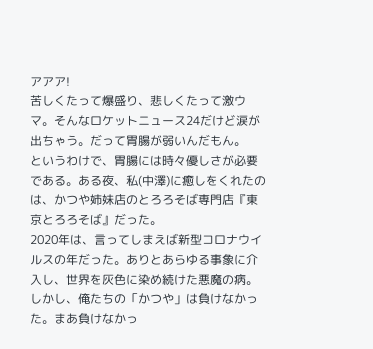アアア!
苦しくたって爆盛り、悲しくたって激ウマ。そんなロケットニュース24だけど涙が出ちゃう。だって胃腸が弱いんだもん。
というわけで、胃腸には時々優しさが必要である。ある夜、私(中澤)に癒しをくれたのは、かつや姉妹店のとろろそば専門店『東京とろろそば』だった。
2020年は、言ってしまえば新型コロナウイルスの年だった。ありとあらゆる事象に介入し、世界を灰色に染め続けた悪魔の病。しかし、俺たちの「かつや」は負けなかった。まあ負けなかっ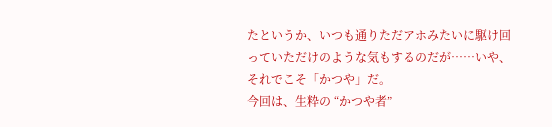たというか、いつも通りただアホみたいに駆け回っていただけのような気もするのだが……いや、それでこそ「かつや」だ。
今回は、生粋の “かつや者”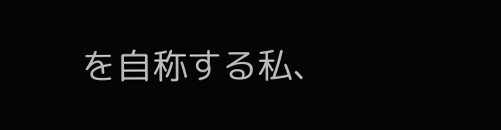を自称する私、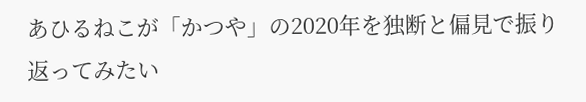あひるねこが「かつや」の2020年を独断と偏見で振り返ってみたい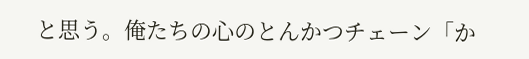と思う。俺たちの心のとんかつチェーン「か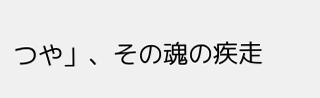つや」、その魂の疾走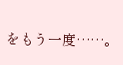をもう一度……。